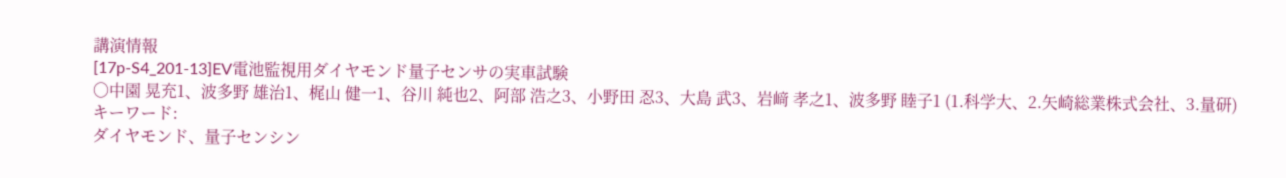講演情報
[17p-S4_201-13]EV電池監視用ダイヤモンド量子センサの実車試験
〇中園 晃充1、波多野 雄治1、梶山 健一1、谷川 純也2、阿部 浩之3、小野田 忍3、大島 武3、岩﨑 孝之1、波多野 睦子1 (1.科学大、2.矢崎総業株式会社、3.量研)
キーワード:
ダイヤモンド、量子センシン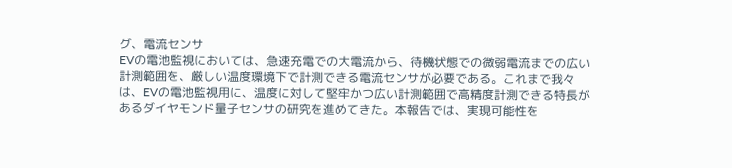グ、電流センサ
EVの電池監視においては、急速充電での大電流から、待機状態での微弱電流までの広い計測範囲を、厳しい温度環境下で計測できる電流センサが必要である。これまで我々は、EVの電池監視用に、温度に対して堅牢かつ広い計測範囲で高精度計測できる特長があるダイヤモンド量子センサの研究を進めてきた。本報告では、実現可能性を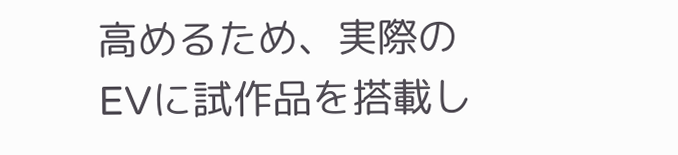高めるため、実際のEVに試作品を搭載し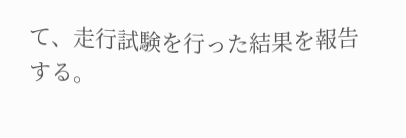て、走行試験を行った結果を報告する。